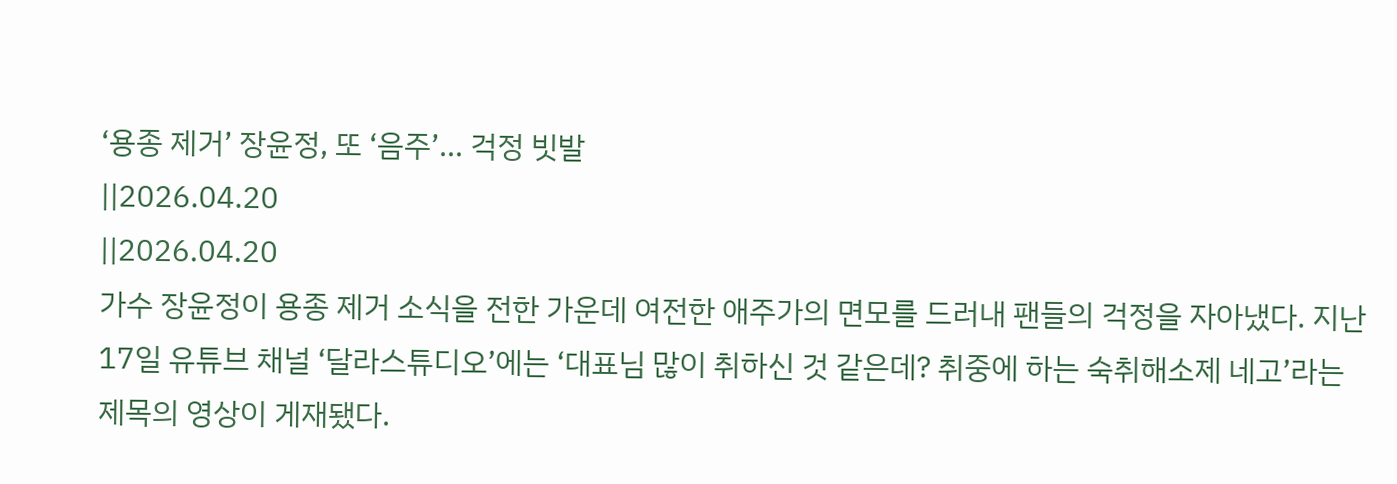‘용종 제거’ 장윤정, 또 ‘음주’… 걱정 빗발
||2026.04.20
||2026.04.20
가수 장윤정이 용종 제거 소식을 전한 가운데 여전한 애주가의 면모를 드러내 팬들의 걱정을 자아냈다. 지난 17일 유튜브 채널 ‘달라스튜디오’에는 ‘대표님 많이 취하신 것 같은데? 취중에 하는 숙취해소제 네고’라는 제목의 영상이 게재됐다.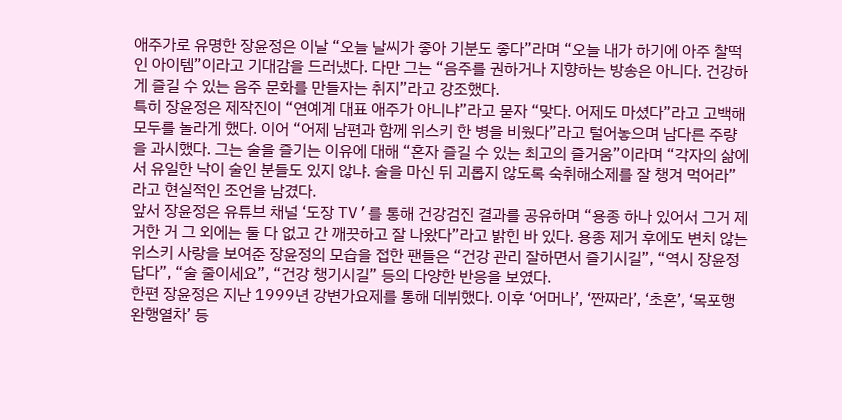애주가로 유명한 장윤정은 이날 “오늘 날씨가 좋아 기분도 좋다”라며 “오늘 내가 하기에 아주 찰떡인 아이템”이라고 기대감을 드러냈다. 다만 그는 “음주를 권하거나 지향하는 방송은 아니다. 건강하게 즐길 수 있는 음주 문화를 만들자는 취지”라고 강조했다.
특히 장윤정은 제작진이 “연예계 대표 애주가 아니냐”라고 묻자 “맞다. 어제도 마셨다”라고 고백해 모두를 놀라게 했다. 이어 “어제 남편과 함께 위스키 한 병을 비웠다”라고 털어놓으며 남다른 주량을 과시했다. 그는 술을 즐기는 이유에 대해 “혼자 즐길 수 있는 최고의 즐거움”이라며 “각자의 삶에서 유일한 낙이 술인 분들도 있지 않냐. 술을 마신 뒤 괴롭지 않도록 숙취해소제를 잘 챙겨 먹어라”라고 현실적인 조언을 남겼다.
앞서 장윤정은 유튜브 채널 ‘도장 TV’를 통해 건강검진 결과를 공유하며 “용종 하나 있어서 그거 제거한 거 그 외에는 둘 다 없고 간 깨끗하고 잘 나왔다”라고 밝힌 바 있다. 용종 제거 후에도 변치 않는 위스키 사랑을 보여준 장윤정의 모습을 접한 팬들은 “건강 관리 잘하면서 즐기시길”, “역시 장윤정답다”, “술 줄이세요”, “건강 챙기시길” 등의 다양한 반응을 보였다.
한편 장윤정은 지난 1999년 강변가요제를 통해 데뷔했다. 이후 ‘어머나’, ‘짠짜라’, ‘초혼’, ‘목포행 완행열차’ 등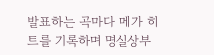발표하는 곡마다 메가 히트를 기록하며 명실상부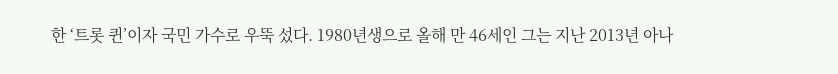한 ‘트롯 퀸’이자 국민 가수로 우뚝 섰다. 1980년생으로 올해 만 46세인 그는 지난 2013년 아나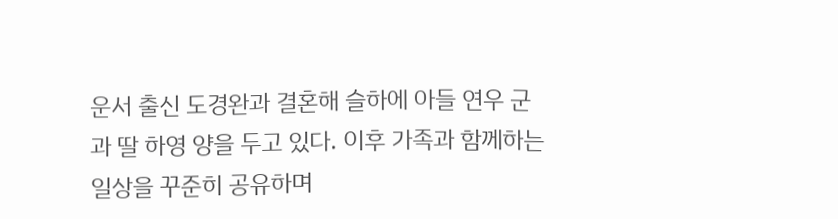운서 출신 도경완과 결혼해 슬하에 아들 연우 군과 딸 하영 양을 두고 있다. 이후 가족과 함께하는 일상을 꾸준히 공유하며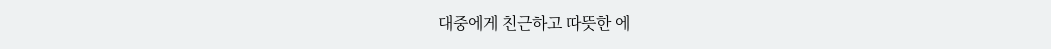대중에게 친근하고 따뜻한 에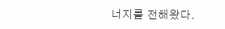너지를 전해왔다.